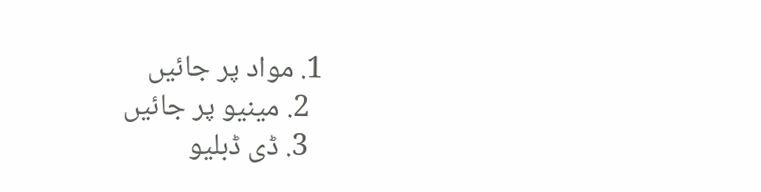1. مواد پر جائیں
  2. مینیو پر جائیں
  3. ڈی ڈبلیو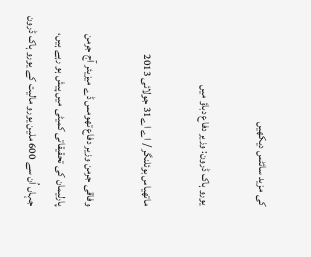کی مزید سائٹس دیکھیں

یورو ہاک ڈرون: وزیر دفاع دباؤ میں

ماتھیاس بوئلنگر / اے اے31 جولائی 2013

وفاقی جرمن وزیر دفاع تھومس ڈے میزیئر آج جرمن پارلیمان کی تحقیقاتی کمیٹی میں پیش ہو رہے ہیں، جہاں اُن سے 600 ملین یورو مالیت کے یورو ہاک ڈرون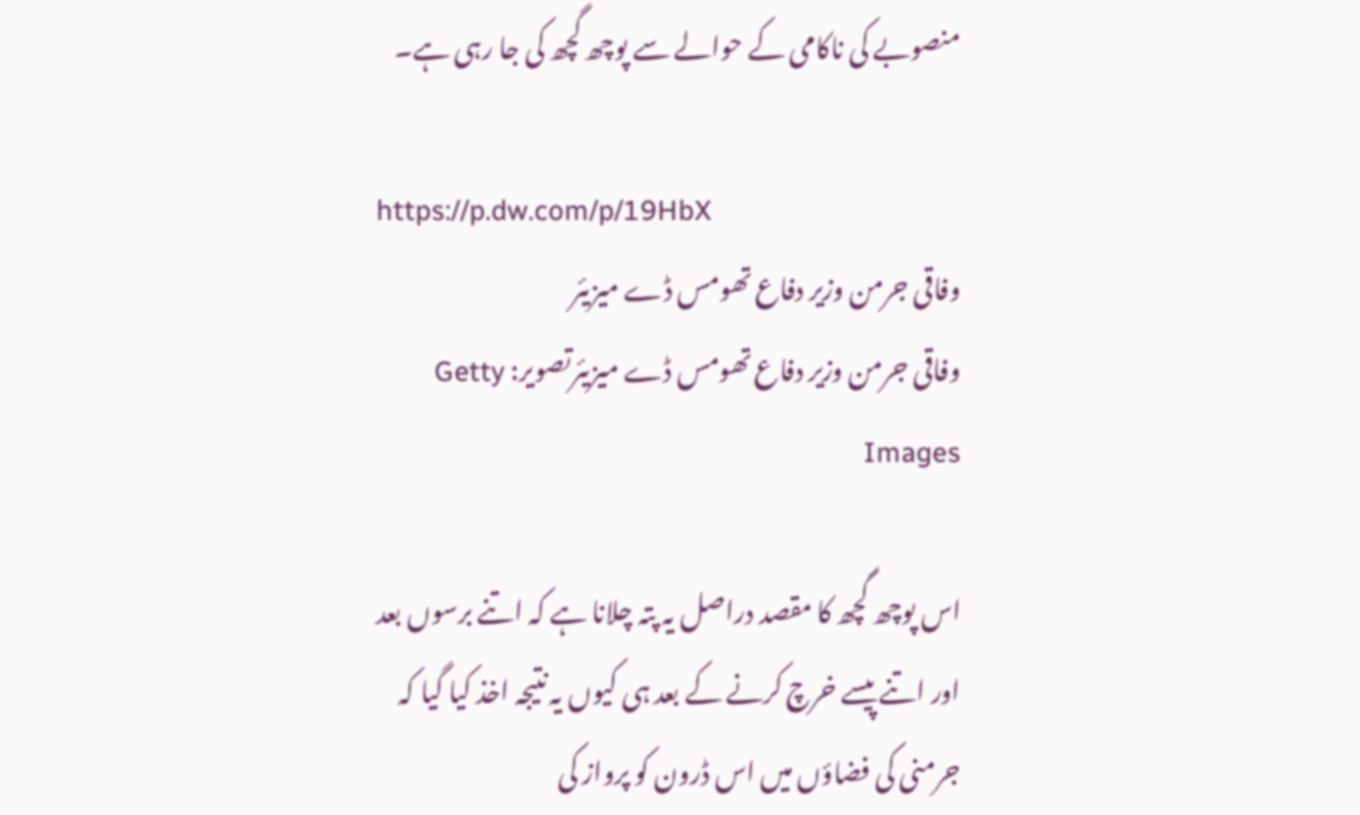منصوبے کی ناکامی کے حوالے سے پوچھ گچھ کی جا رہی ہے۔

https://p.dw.com/p/19HbX
وفاقی جرمن وزیر دفاع تھومس ڈے میزیئر
وفاقی جرمن وزیر دفاع تھومس ڈے میزیئرتصویر: Getty Images

اس پوچھ گچھ کا مقصد دراصل یہ پتہ چلانا ہے کہ اتنے برسوں بعد اور اتنے پیسے خرچ کرنے کے بعد ہی کیوں یہ نتیجہ اخذ کیا گیا کہ جرمنی کی فضاؤں میں اس ڈرون کو پرواز کی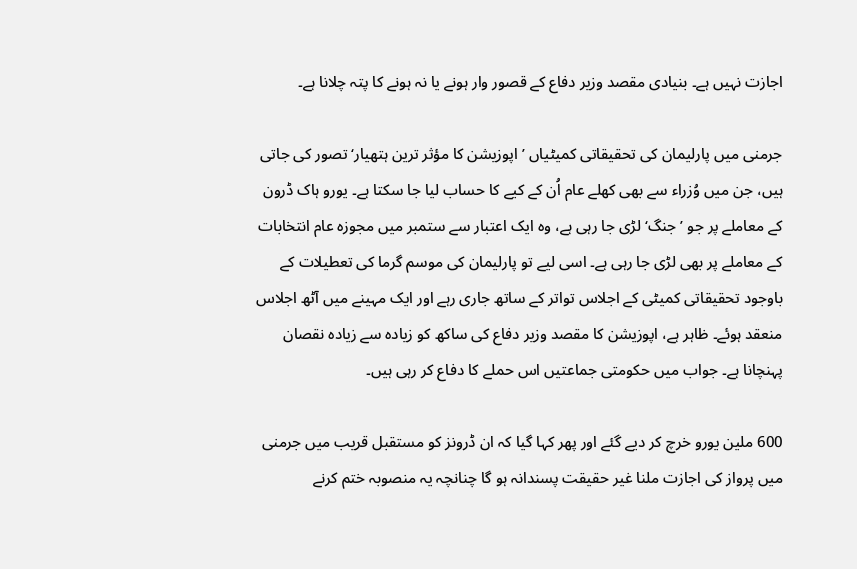اجازت نہیں ہے۔ بنیادی مقصد وزیر دفاع کے قصور وار ہونے یا نہ ہونے کا پتہ چلانا ہے۔

جرمنی میں پارلیمان کی تحقیقاتی کمیٹیاں ’اپوزیشن کا مؤثر ترین ہتھیار‘ تصور کی جاتی ہیں، جن میں وُزراء سے بھی کھلے عام اُن کے کیے کا حساب لیا جا سکتا ہے۔ یورو ہاک ڈرون کے معاملے پر جو ’جنگ‘ لڑی جا رہی ہے، وہ ایک اعتبار سے ستمبر میں مجوزہ عام انتخابات کے معاملے پر بھی لڑی جا رہی ہے۔ اسی لیے تو پارلیمان کی موسم گرما کی تعطیلات کے باوجود تحقیقاتی کمیٹی کے اجلاس تواتر کے ساتھ جاری رہے اور ایک مہینے میں آٹھ اجلاس منعقد ہوئے۔ ظاہر ہے، اپوزیشن کا مقصد وزیر دفاع کی ساکھ کو زیادہ سے زیادہ نقصان پہنچانا ہے۔ جواب میں حکومتی جماعتیں اس حملے کا دفاع کر رہی ہیں۔

600 ملین یورو خرچ کر دیے گئے اور پھر کہا گیا کہ ان ڈرونز کو مستقبل قریب میں جرمنی میں پرواز کی اجازت ملنا غیر حقیقت پسندانہ ہو گا چنانچہ یہ منصوبہ ختم کرنے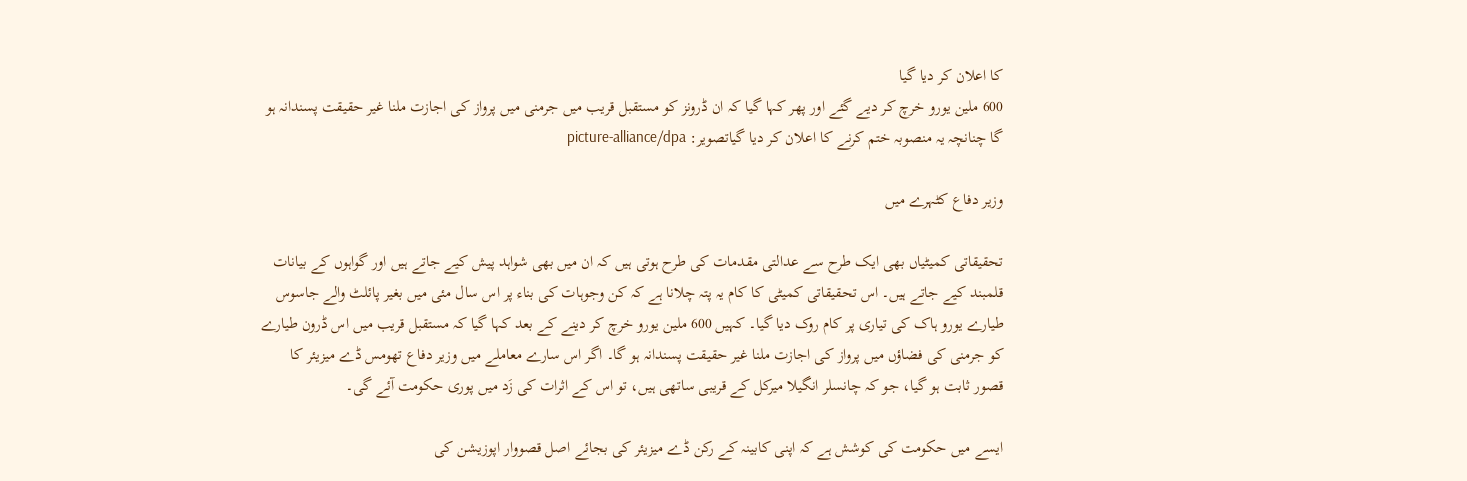کا اعلان کر دیا گیا
600 ملین یورو خرچ کر دیے گئے اور پھر کہا گیا کہ ان ڈرونز کو مستقبل قریب میں جرمنی میں پرواز کی اجازت ملنا غیر حقیقت پسندانہ ہو گا چنانچہ یہ منصوبہ ختم کرنے کا اعلان کر دیا گیاتصویر: picture-alliance/dpa

وزیر دفاع کٹہرے میں

تحقیقاتی کمیٹیاں بھی ایک طرح سے عدالتی مقدمات کی طرح ہوتی ہیں کہ ان میں بھی شواہد پیش کیے جاتے ہیں اور گواہوں کے بیانات قلمبند کیے جاتے ہیں۔ اس تحقیقاتی کمیٹی کا کام یہ پتہ چلانا ہے کہ کن وجوہات کی بناء پر اس سال مئی میں بغیر پائلٹ والے جاسوس طیارے یورو ہاک کی تیاری پر کام روک دیا گیا۔ کہیں 600 ملین یورو خرچ کر دینے کے بعد کہا گیا کہ مستقبل قریب میں اس ڈرون طیارے کو جرمنی کی فضاؤں میں پرواز کی اجازت ملنا غیر حقیقت پسندانہ ہو گا۔ اگر اس سارے معاملے میں وزیر دفاع تھومس ڈے میزیئر کا قصور ثابت ہو گیا، جو کہ چانسلر انگیلا میرکل کے قریبی ساتھی ہیں، تو اس کے اثرات کی زَد میں پوری حکومت آئے گی۔

ایسے میں حکومت کی کوشش ہے کہ اپنی کابینہ کے رکن ڈے میزیئر کی بجائے اصل قصووار اپوزیشن کی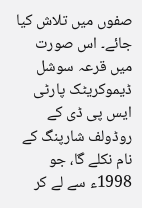صفوں میں تلاش کیا جائے۔ اس صورت میں قرعہ سوشل ڈیموکریٹک پارٹی ایس پی ڈی کے روڈولف شارپنگ کے نام نکلے گا، جو 1998ء سے لے کر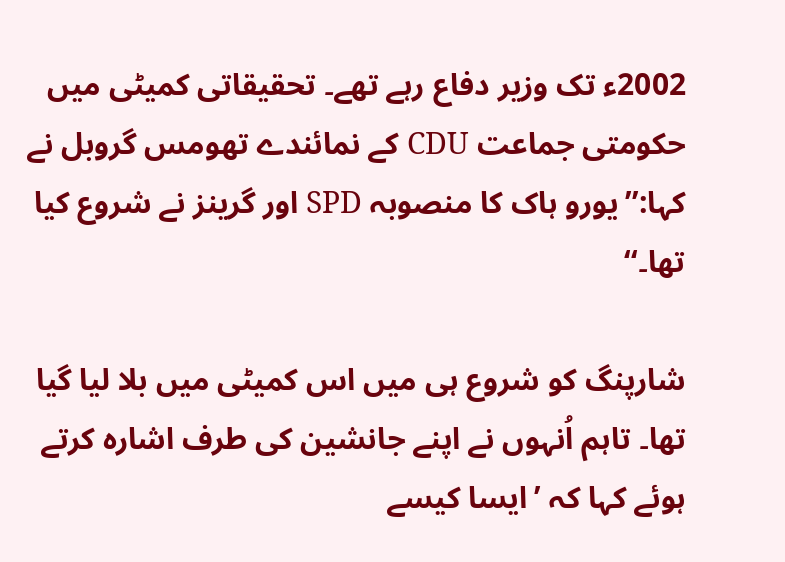2002ء تک وزیر دفاع رہے تھے۔ تحقیقاتی کمیٹی میں حکومتی جماعت CDU کے نمائندے تھومس گروبل نے کہا:’’یورو ہاک کا منصوبہ SPD اور گرینز نے شروع کیا تھا۔‘‘

شارپنگ کو شروع ہی میں اس کمیٹی میں بلا لیا گیا تھا۔ تاہم اُنہوں نے اپنے جانشین کی طرف اشارہ کرتے ہوئے کہا کہ ’ایسا کیسے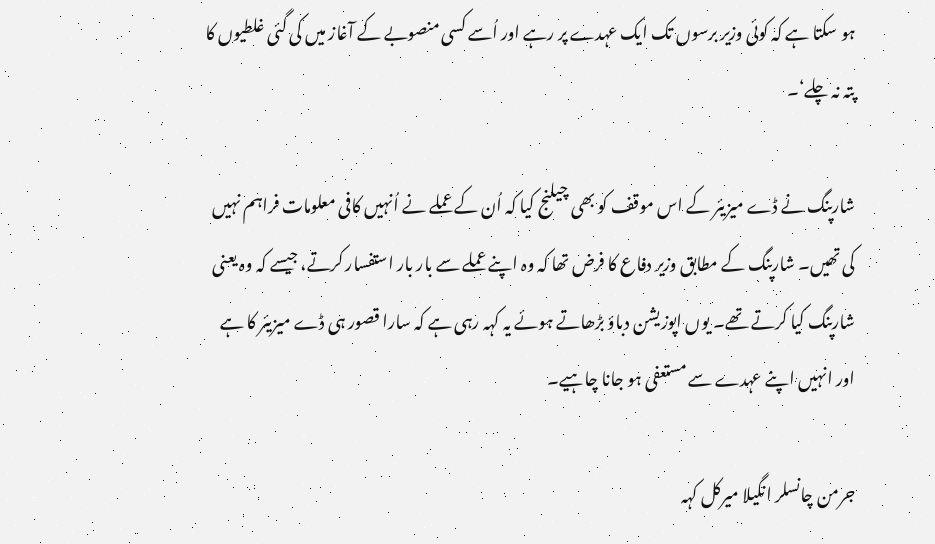ہو سکتا ہے کہ کوئی وزیر برسوں تک ایک عہدے پر رہے اور اُسے کسی منصوبے کے آغاز میں کی گئی غلطیوں کا پتہ نہ چلے‘۔

شارپنگ نے ڈے میزیئر کے اس موقف کو بھی چیلنج کیا کہ اُن کے عملے نے اُنہیں کافی معلومات فراہم نہیں کی تھیں۔ شارپنگ کے مطابق وزیر دفاع کا فرض تھا کہ وہ اپنے عملے سے بار بار استفسار کرتے، جیسے کہ وہ یعنی شارپنگ کیا کرتے تھے۔ یوں اپوزیشن دباؤ بڑھاتے ہوئے یہ کہہ رہی ہے کہ سارا قصور ہی ڈے میزیئر کا ہے اور انہیں اپنے عہدے سے مستعفی ہو جانا چاہیے۔

جرمن چانسلر انگیلا میرکل کہہ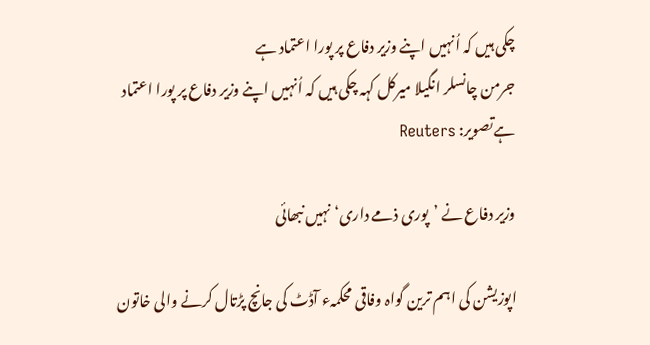چکی ہیں کہ اُنہیں اپنے وزیر دفاع پر پورا اعتماد ہے
جرمن چانسلر انگیلا میرکل کہہ چکی ہیں کہ اُنہیں اپنے وزیر دفاع پر پورا اعتماد ہےتصویر: Reuters

وزیر دفاع نے ’پوری ذمے داری‘ نہیں نبھائی

اپوزیشن کی اہم ترین گواہ وفاقی محکمہء آڈٹ کی جانچ پڑتال کرنے والی خاتون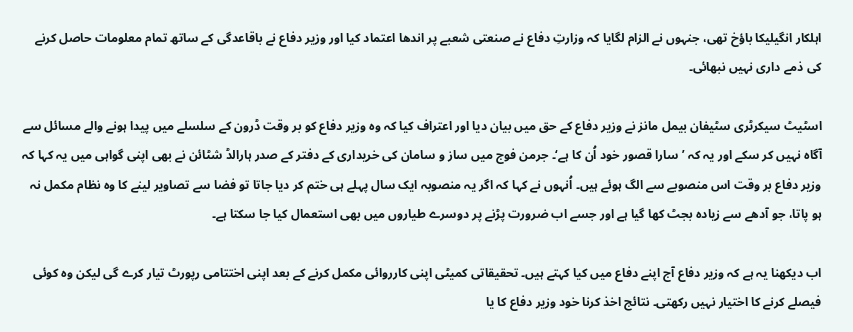اہلکار انگیلیکا باؤخ تھی، جنہوں نے الزام لگایا کہ وزارتِ دفاع نے صنعتی شعبے پر اندھا اعتماد کیا اور وزیر دفاع نے باقاعدگی کے ساتھ تمام معلومات حاصل کرنے کی ذمے داری نہیں نبھائی۔

اسٹیٹ سیکرٹری سٹیفان بیمل مانز نے وزیر دفاع کے حق میں بیان دیا اور اعتراف کیا کہ وہ وزیر دفاع کو بر وقت ڈرون کے سلسلے میں پیدا ہونے والے مسائل سے آگاہ نہیں کر سکے اور یہ کہ ’سارا قصور خود اُن کا ہے‘۔ جرمن فوج میں ساز و سامان کی خریداری کے دفتر کے صدر ہارالڈ شٹائن نے بھی اپنی گواہی میں یہ کہا کہ وزیر دفاع بر وقت اس منصوبے سے الگ ہوئے ہیں۔ اُنہوں نے کہا کہ اگر یہ منصوبہ ایک سال پہلے ہی ختم کر دیا جاتا تو فضا سے تصاویر لینے کا وہ نظام مکمل نہ ہو پاتا، جو آدھے سے زیادہ بجٹ کھا گیا ہے اور جسے اب ضرورت پڑنے پر دوسرے طیاروں میں بھی استعمال کیا جا سکتا ہے۔

اب دیکھنا یہ ہے کہ وزیر دفاع آج اپنے دفاع میں کیا کہتے ہیں۔ تحقیقاتی کمیٹی اپنی کارروائی مکمل کرنے کے بعد اپنی اختتامی رپورٹ تیار کرے گی لیکن وہ کوئی فیصلے کرنے کا اختیار نہیں رکھتی۔ نتائج اخذ کرنا خود وزیر دفاع کا یا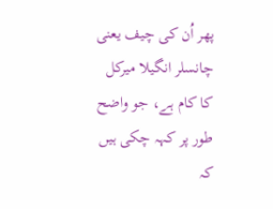پھر اُن کی چیف یعنی چانسلر انگیلا میرکل کا کام ہے، جو واضح طور پر کہہ چکی ہیں کہ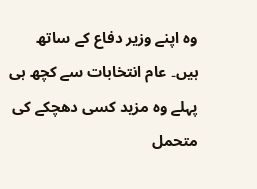وہ اپنے وزیر دفاع کے ساتھ ہیں۔ عام انتخابات سے کچھ ہی پہلے وہ مزید کسی دھچکے کی متحمل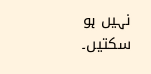نہیں ہو سکتیں۔